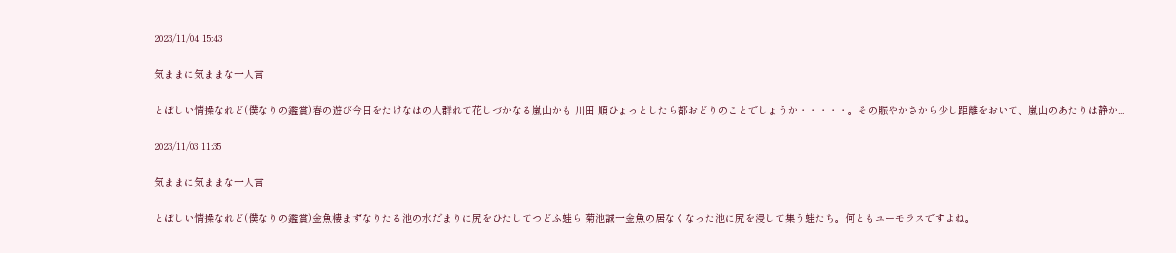2023/11/04 15:43

気ままに気ままな一人言

とぼしい情操なれど(僕なりの鑑賞)春の遊び今日をたけなはの人群れて花しづかなる嵐山かも 川田 順ひょっとしたら都おどりのことでしょうか・・・・・。その賑やかさから少し距離をおいて、嵐山のあたりは静か...

2023/11/03 11:35

気ままに気ままな一人言

とぼしい情操なれど(僕なりの鑑賞)金魚棲まずなりたる池の水だまりに尻をひたしてつどふ蛙ら 菊池誠一金魚の居なくなった池に尻を浸して集う蛙たち。何ともユーモラスですよね。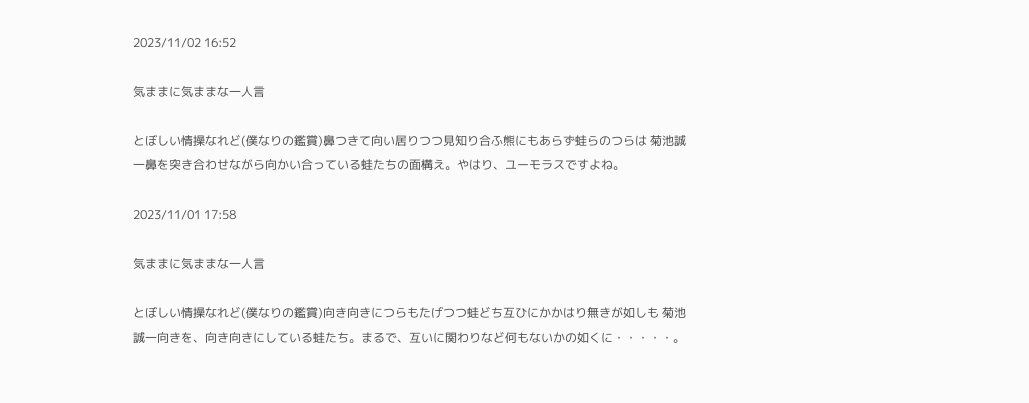2023/11/02 16:52

気ままに気ままな一人言

とぼしい情操なれど(僕なりの鑑賞)鼻つきて向い居りつつ見知り合ふ熊にもあらず蛙らのつらは 菊池誠一鼻を突き合わせながら向かい合っている蛙たちの面構え。やはり、ユーモラスですよね。

2023/11/01 17:58

気ままに気ままな一人言

とぼしい情操なれど(僕なりの鑑賞)向き向きにつらもたげつつ蛙どち互ひにかかはり無きが如しも 菊池誠一向きを、向き向きにしている蛙たち。まるで、互いに関わりなど何もないかの如くに・・・・・。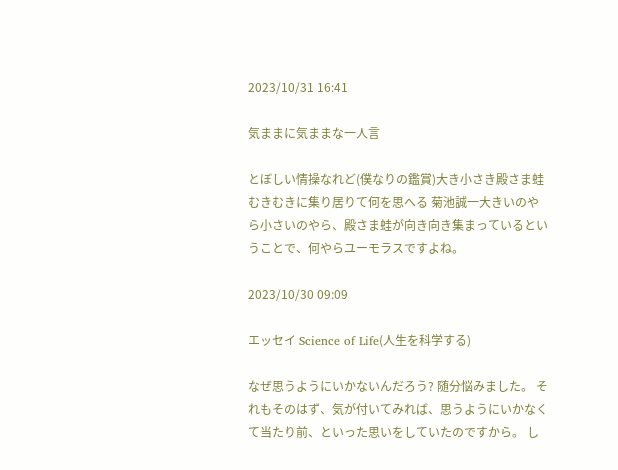2023/10/31 16:41

気ままに気ままな一人言

とぼしい情操なれど(僕なりの鑑賞)大き小さき殿さま蛙むきむきに集り居りて何を思へる 菊池誠一大きいのやら小さいのやら、殿さま蛙が向き向き集まっているということで、何やらユーモラスですよね。

2023/10/30 09:09

エッセイ Science of Life(人生を科学する)

なぜ思うようにいかないんだろう? 随分悩みました。 それもそのはず、気が付いてみれば、思うようにいかなくて当たり前、といった思いをしていたのですから。 し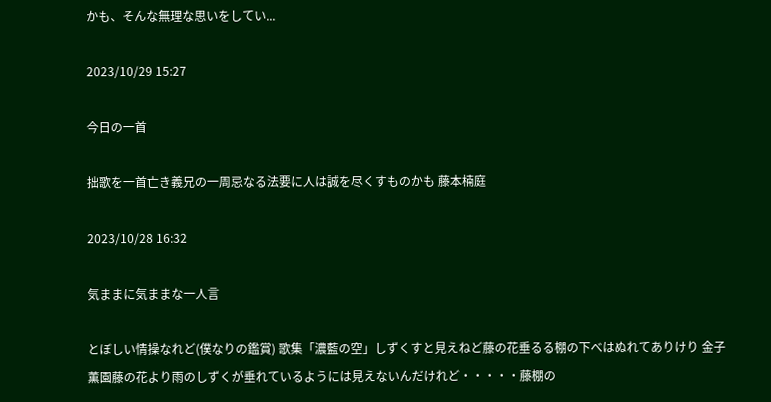かも、そんな無理な思いをしてい...

2023/10/29 15:27

今日の一首

拙歌を一首亡き義兄の一周忌なる法要に人は誠を尽くすものかも 藤本楠庭

2023/10/28 16:32

気ままに気ままな一人言

とぼしい情操なれど(僕なりの鑑賞) 歌集「濃藍の空」しずくすと見えねど藤の花垂るる棚の下べはぬれてありけり 金子薫園藤の花より雨のしずくが垂れているようには見えないんだけれど・・・・・藤棚の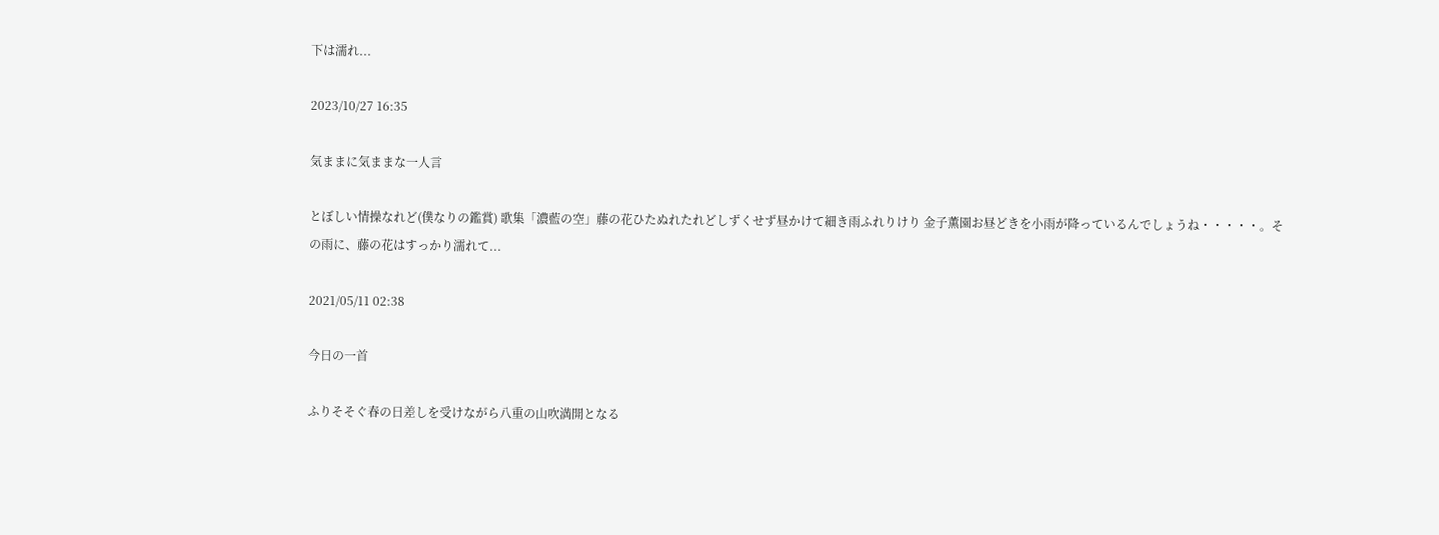下は濡れ...

2023/10/27 16:35

気ままに気ままな一人言

とぼしい情操なれど(僕なりの鑑賞) 歌集「濃藍の空」藤の花ひたぬれたれどしずくせず昼かけて細き雨ふれりけり 金子薫園お昼どきを小雨が降っているんでしょうね・・・・・。その雨に、藤の花はすっかり濡れて...

2021/05/11 02:38

今日の一首

ふりそそぐ春の日差しを受けながら八重の山吹満開となる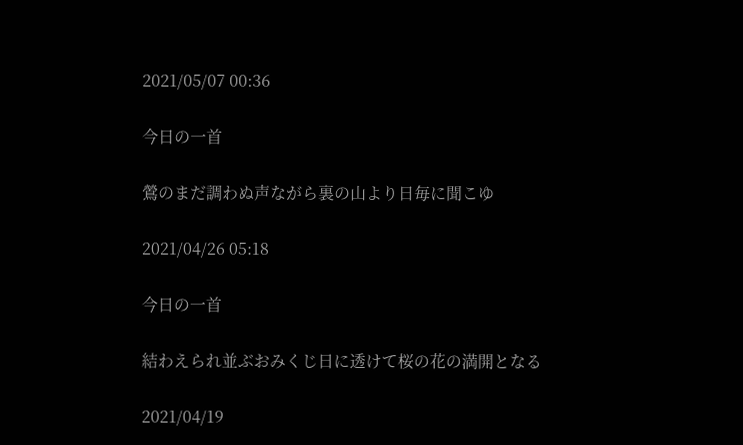2021/05/07 00:36

今日の一首

鶯のまだ調わぬ声ながら裏の山より日毎に聞こゆ

2021/04/26 05:18

今日の一首

結わえられ並ぶおみくじ日に透けて桜の花の満開となる

2021/04/19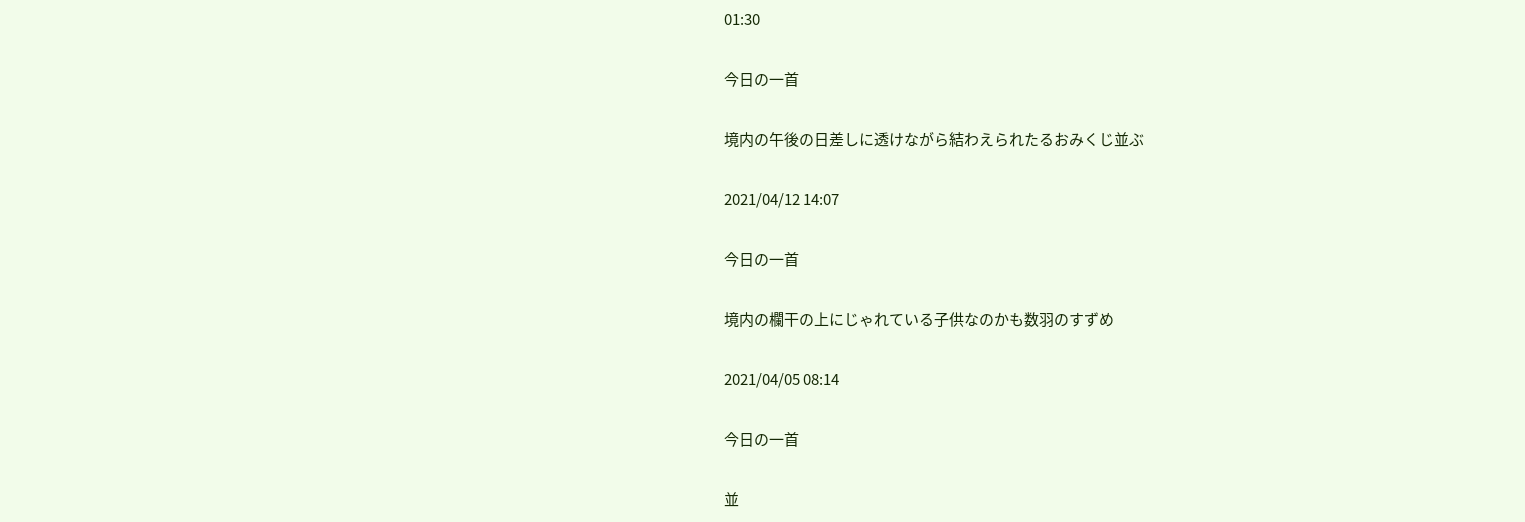01:30

今日の一首

境内の午後の日差しに透けながら結わえられたるおみくじ並ぶ

2021/04/12 14:07

今日の一首

境内の欄干の上にじゃれている子供なのかも数羽のすずめ

2021/04/05 08:14

今日の一首

並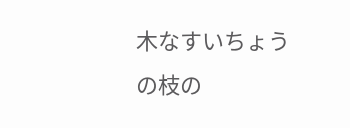木なすいちょうの枝の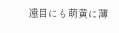遠目にも萌黄に薄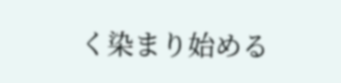く染まり始める